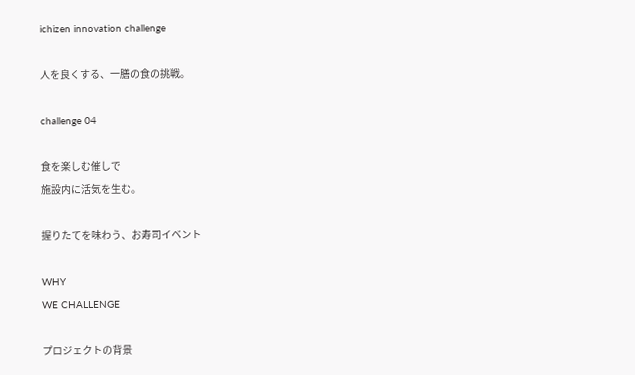ichizen innovation challenge

人を良くする、一膳の食の挑戦。

challenge 04

食を楽しむ催しで
施設内に活気を生む。

握りたてを味わう、お寿司イベント

WHY
WE CHALLENGE

プロジェクトの背景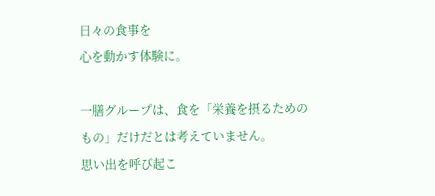日々の食事を
心を動かす体験に。

一膳グループは、食を「栄養を摂るためのもの」だけだとは考えていません。
思い出を呼び起こ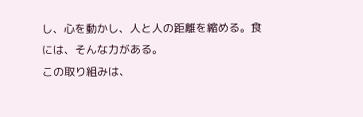し、心を動かし、人と人の距離を縮める。食には、そんな力がある。
この取り組みは、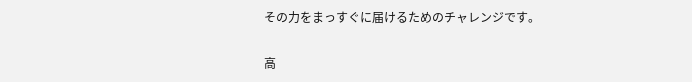その力をまっすぐに届けるためのチャレンジです。

高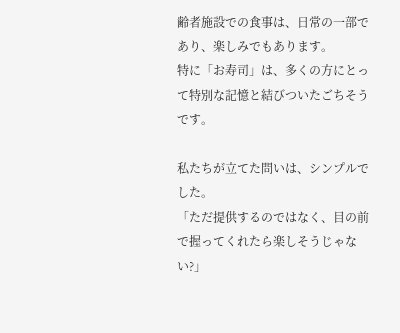齢者施設での食事は、日常の一部であり、楽しみでもあります。
特に「お寿司」は、多くの方にとって特別な記憶と結びついたごちそうです。

私たちが立てた問いは、シンプルでした。
「ただ提供するのではなく、目の前で握ってくれたら楽しそうじゃない?」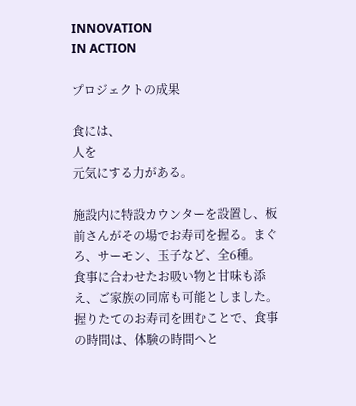INNOVATION
IN ACTION

プロジェクトの成果

食には、
人を
元気にする力がある。

施設内に特設カウンターを設置し、板前さんがその場でお寿司を握る。まぐろ、サーモン、玉子など、全6種。
食事に合わせたお吸い物と甘味も添え、ご家族の同席も可能としました。
握りたてのお寿司を囲むことで、食事の時間は、体験の時間へと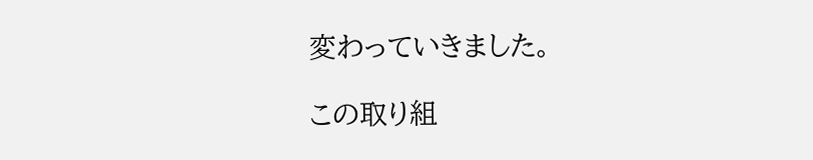変わっていきました。

この取り組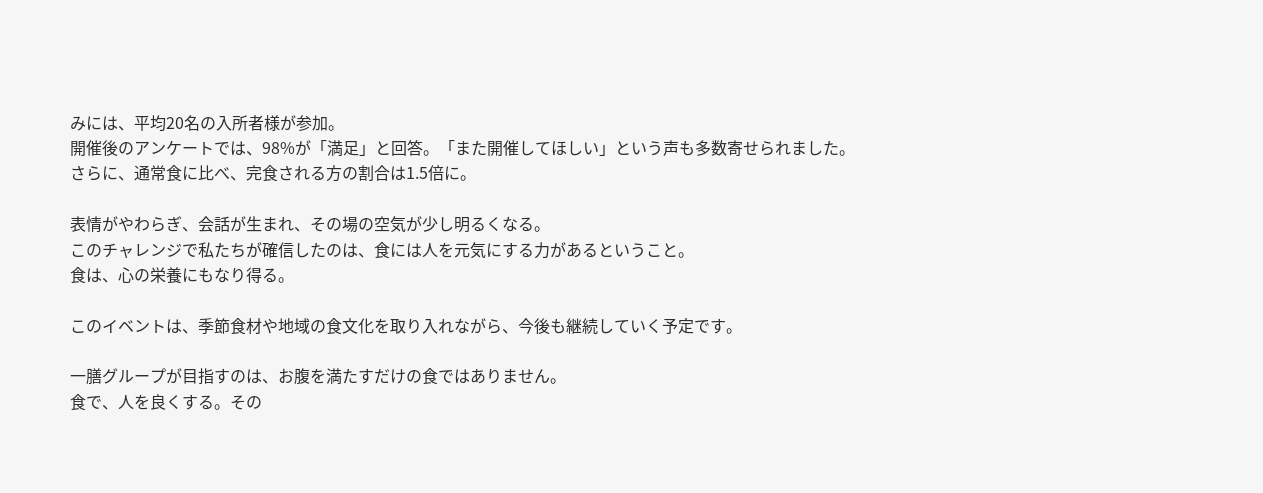みには、平均20名の入所者様が参加。
開催後のアンケートでは、98%が「満足」と回答。「また開催してほしい」という声も多数寄せられました。
さらに、通常食に比べ、完食される方の割合は1.5倍に。

表情がやわらぎ、会話が生まれ、その場の空気が少し明るくなる。
このチャレンジで私たちが確信したのは、食には人を元気にする力があるということ。
食は、心の栄養にもなり得る。

このイベントは、季節食材や地域の食文化を取り入れながら、今後も継続していく予定です。

一膳グループが目指すのは、お腹を満たすだけの食ではありません。
食で、人を良くする。その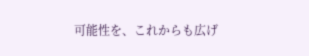可能性を、これからも広げ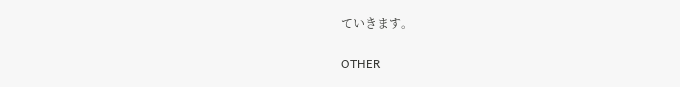ていきます。

OTHER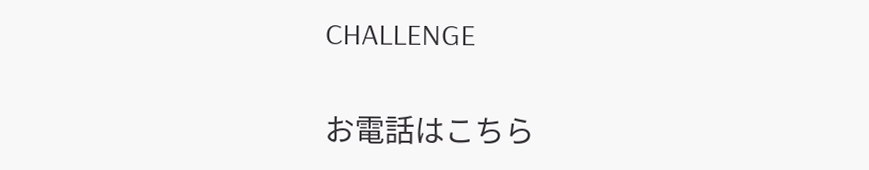CHALLENGE

お電話はこちら